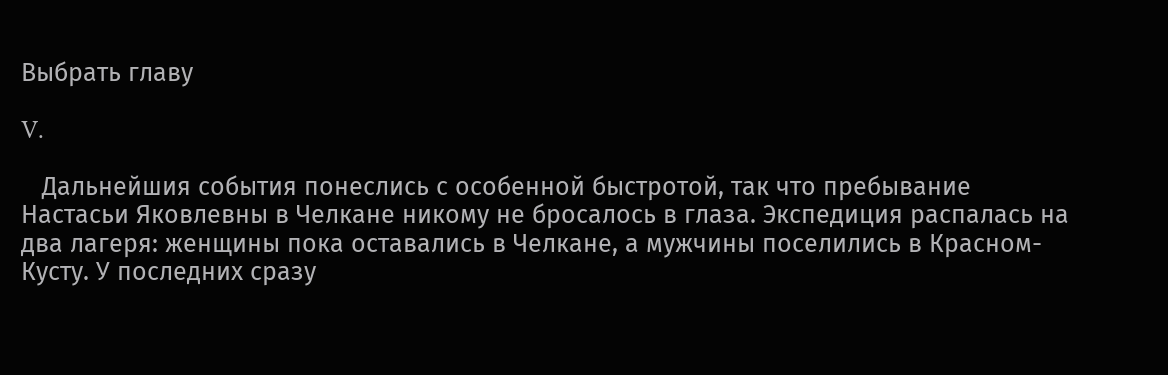Выбрать главу

V.

   Дальнейшия события понеслись с особенной быстротой, так что пребывание Настасьи Яковлевны в Челкане никому не бросалось в глаза. Экспедиция распалась на два лагеря: женщины пока оставались в Челкане, а мужчины поселились в Красном-Кусту. У последних сразу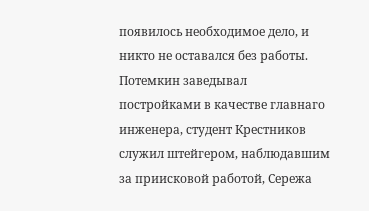появилось необходимое дело, и никто не оставался без работы. Потемкин заведывал постройками в качестве главнаго инженера, студент Крестников служил штейгером, наблюдавшим за приисковой работой, Сережа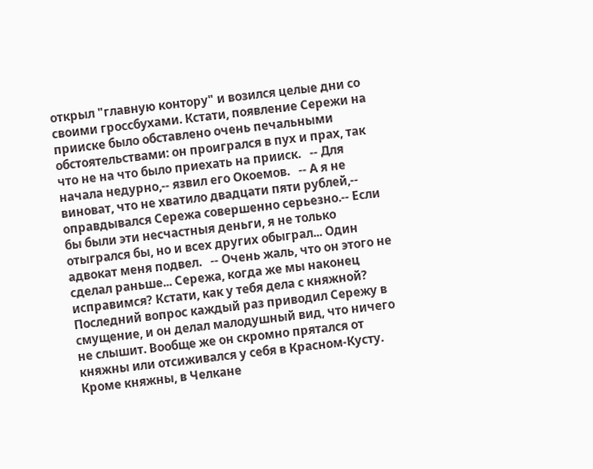открыл "главную контору" и возился целые дни со своими гроссбухами. Кстати, появление Сережи на прииске было обставлено очень печальными обстоятельствами: он проигрался в пух и прах, так что не на что было приехать на прииск.   -- Для начала недурно,-- язвил его Окоемов.   -- А я не виноват, что не хватило двадцати пяти рублей,-- оправдывался Сережа совершенно серьезно.-- Если бы были эти несчастныя деньги, я не только отыгрался бы, но и всех других обыграл... Один адвокат меня подвел.   -- Очень жаль, что он этого не сделал раньше... Сережа, когда же мы наконец исправимся? Кстати, как у тебя дела с княжной?   Последний вопрос каждый раз приводил Сережу в смущение, и он делал малодушный вид, что ничего не слышит. Вообще же он скромно прятался от княжны или отсиживался у себя в Красном-Кусту. Кроме княжны, в Челкане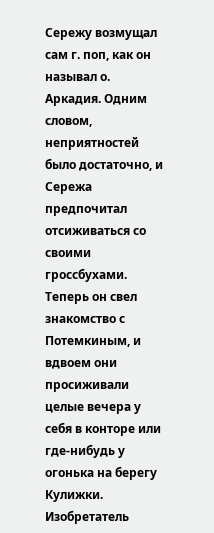Сережу возмущал сам г. поп, как он называл о. Аркадия. Одним словом, неприятностей было достаточно, и Сережа предпочитал отсиживаться со своими гроссбухами. Теперь он свел знакомство с Потемкиным, и вдвоем они просиживали целые вечера у себя в конторе или где-нибудь у огонька на берегу Кулижки. Изобретатель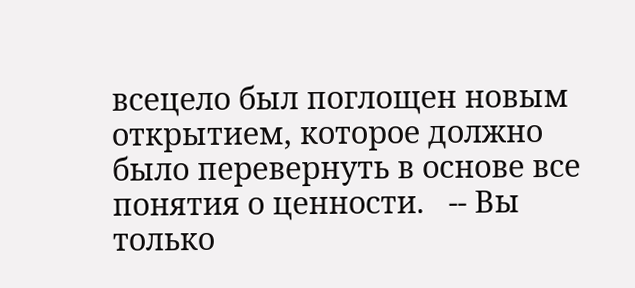всецело был поглощен новым открытием, которое должно было перевернуть в основе все понятия о ценности.   -- Вы только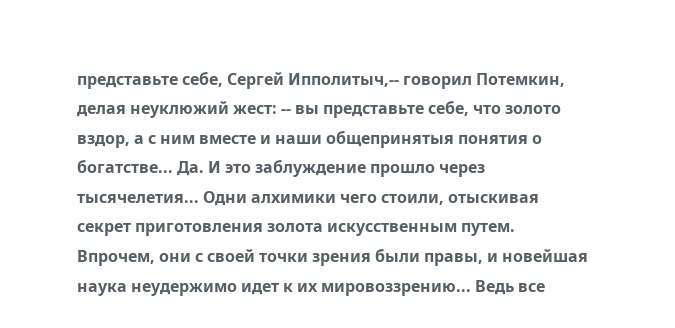представьте себе, Сергей Ипполитыч,-- говорил Потемкин, делая неуклюжий жест: -- вы представьте себе, что золото вздор, а с ним вместе и наши общепринятыя понятия о богатстве... Да. И это заблуждение прошло через тысячелетия... Одни алхимики чего стоили, отыскивая секрет приготовления золота искусственным путем. Впрочем, они с своей точки зрения были правы, и новейшая наука неудержимо идет к их мировоззрению... Ведь все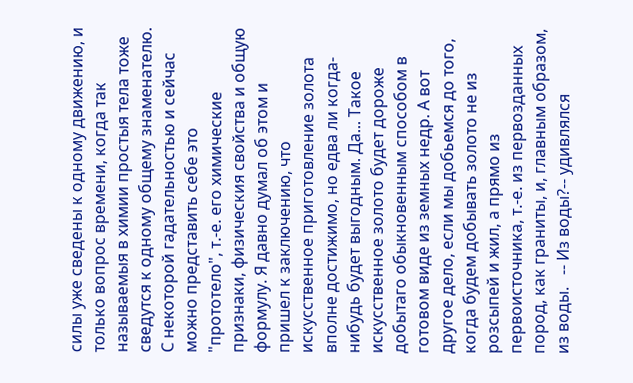силы уже сведены к одному движению, и только вопрос времени, когда так называемыя в химии простыя тела тоже сведутся к одному общему знаменателю. С некоторой гадательностью и сейчас можно представить себе это "прототело", т.-е. его химические признаки, физическия свойства и общую формулу. Я давно думал об этом и пришел к заключению, что искусственное приготовление золота вполне достижимо, но едва ли когда-нибудь будет выгодным. Да... Такое искусственное золото будет дороже добытаго обыкновенным способом в готовом виде из земных недр. А вот другое дело, если мы добьемся до того, когда будем добывать золото не из розсыпей и жил, а прямо из первоисточника, т.-е. из первозданных пород, как граниты, и, главным образом, из воды.   -- Из воды?-- удивлялся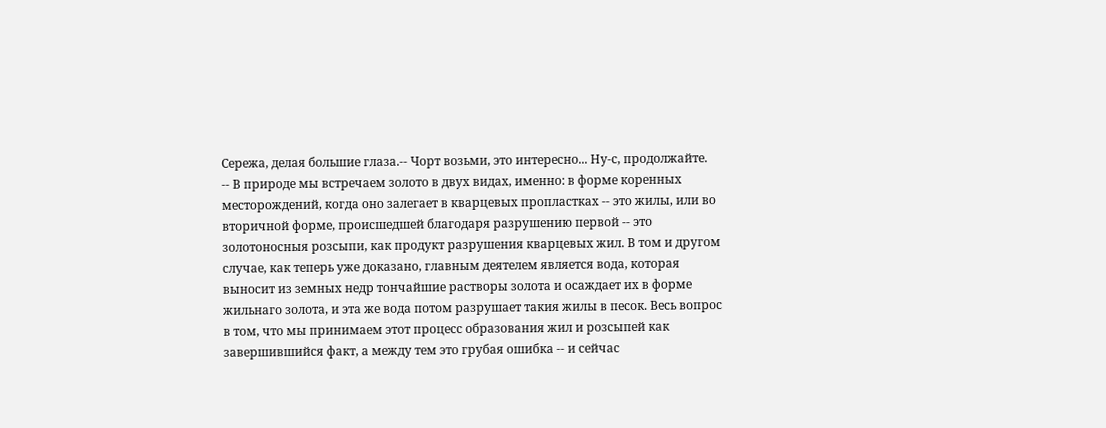Сережа, делая большие глаза.-- Чорт возьми, это интересно... Ну-с, продолжайте.   -- В природе мы встречаем золото в двух видах, именно: в форме коренных месторождений, когда оно залегает в кварцевых пропластках -- это жилы, или во вторичной форме, происшедшей благодаря разрушению первой -- это золотоносныя розсыпи, как продукт разрушения кварцевых жил. В том и другом случае, как теперь уже доказано, главным деятелем является вода, которая выносит из земных недр тончайшие растворы золота и осаждает их в форме жильнаго золота, и эта же вода потом разрушает такия жилы в песок. Весь вопрос в том, что мы принимаем этот процесс образования жил и розсыпей как завершившийся факт, а между тем это грубая ошибка -- и сейчас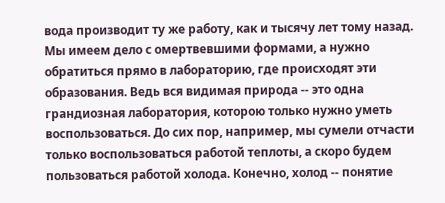вода производит ту же работу, как и тысячу лет тому назад. Мы имеем дело с омертвевшими формами, а нужно обратиться прямо в лабораторию, где происходят эти образования. Ведь вся видимая природа -- это одна грандиозная лаборатория, которою только нужно уметь воспользоваться. До сих пор, например, мы сумели отчасти только воспользоваться работой теплоты, а скоро будем пользоваться работой холода. Конечно, холод -- понятие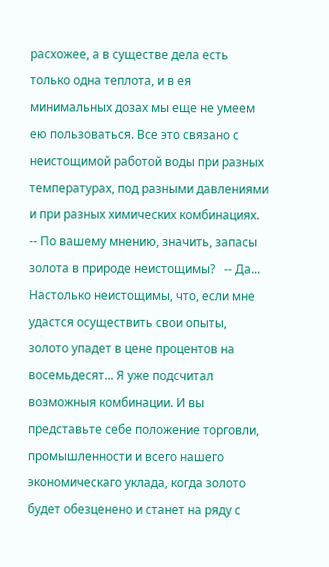расхожее, а в существе дела есть только одна теплота, и в ея минимальных дозах мы еще не умеем ею пользоваться. Все это связано с неистощимой работой воды при разных температурах, под разными давлениями и при разных химических комбинациях.   -- По вашему мнению, значить, запасы золота в природе неистощимы?   -- Да... Настолько неистощимы, что, если мне удастся осуществить свои опыты, золото упадет в цене процентов на восемьдесят... Я уже подсчитал возможныя комбинации. И вы представьте себе положение торговли, промышленности и всего нашего экономическаго уклада, когда золото будет обезценено и станет на ряду с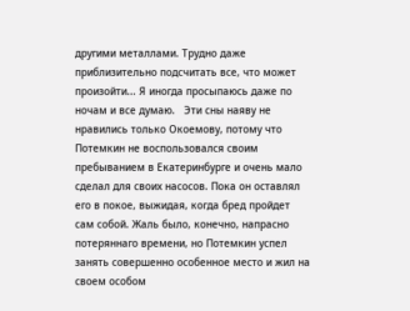другими металлами. Трудно даже приблизительно подсчитать все, что может произойти... Я иногда просыпаюсь даже по ночам и все думаю.   Эти сны наяву не нравились только Окоемову, потому что Потемкин не воспользовался своим пребыванием в Екатеринбурге и очень мало сделал для своих насосов. Пока он оставлял его в покое, выжидая, когда бред пройдет сам собой. Жаль было, конечно, напрасно потеряннаго времени, но Потемкин успел занять совершенно особенное место и жил на своем особом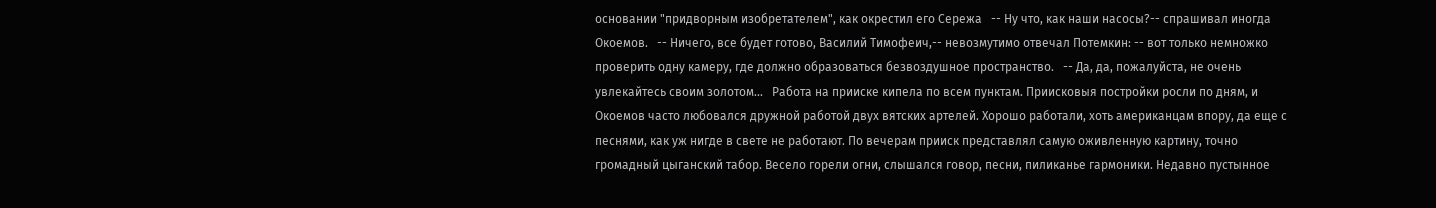основании "придворным изобретателем", как окрестил его Сережа   -- Ну что, как наши насосы?-- спрашивал иногда Окоемов.   -- Ничего, все будет готово, Василий Тимофеич,-- невозмутимо отвечал Потемкин: -- вот только немножко проверить одну камеру, где должно образоваться безвоздушное пространство.   -- Да, да, пожалуйста, не очень увлекайтесь своим золотом...   Работа на прииске кипела по всем пунктам. Приисковыя постройки росли по дням, и Окоемов часто любовался дружной работой двух вятских артелей. Хорошо работали, хоть американцам впору, да еще с песнями, как уж нигде в свете не работают. По вечерам прииск представлял самую оживленную картину, точно громадный цыганский табор. Весело горели огни, слышался говор, песни, пиликанье гармоники. Недавно пустынное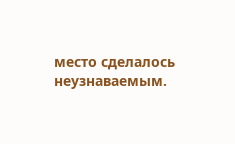место сделалось неузнаваемым.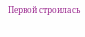Первой строилась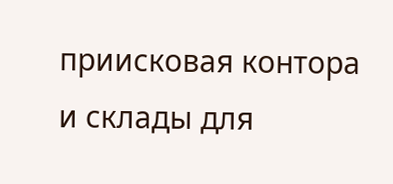приисковая контора и склады для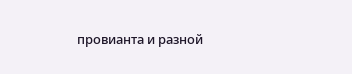провианта и разной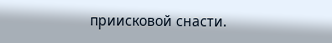приисковой снасти.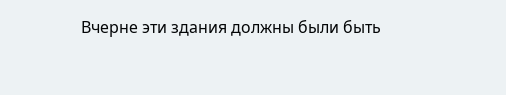Вчерне эти здания должны были быть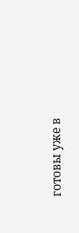готовы уже в